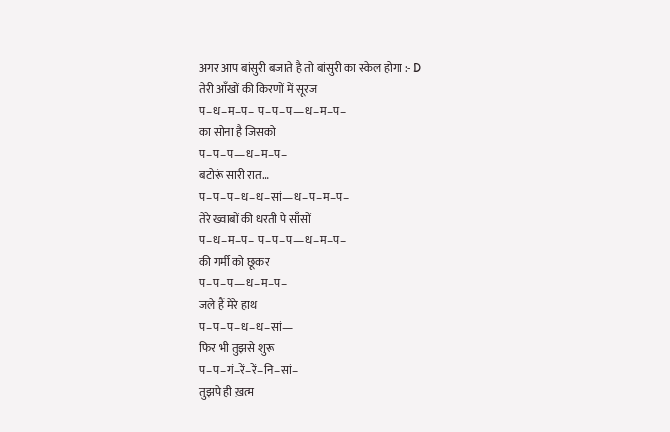अगर आप बांसुरी बजाते है तो बांसुरी का स्केल होगा :- D
तेरी आँखों की किरणों में सूरज
प–ध–म–प– प–प–प—ध–म–प–
का सोना है जिसको
प–प–प—ध–म–प–
बटोरूं सारी रात…
प–प–प–ध–ध–सां—ध–प–म–प–
तेरे ख्वाबों की धरती पे साँसों
प–ध–म–प– प–प–प—ध–म–प–
की गर्मी को छूकर
प–प–प—ध–म–प–
जले हैं मेरे हाथ
प–प–प–ध–ध–सां—
फिर भी तुझसे शुरू
प–प–गं–रें–रें–नि–सां–
तुझपे ही ख़त्म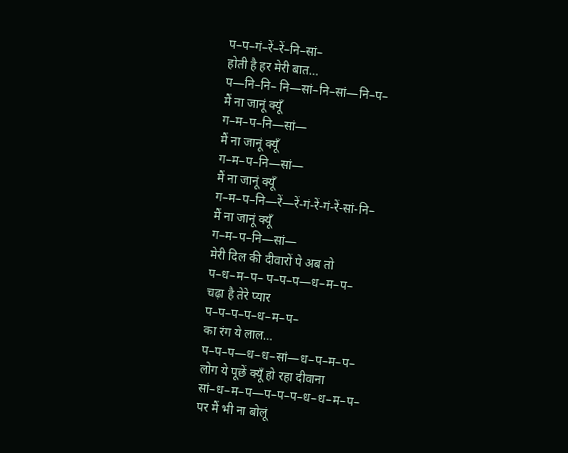प–प–गं–रें–रें–नि–सां–
होती है हर मेरी बात…
प—नि–नि– नि—सां–नि–सां—नि–प–
मैं ना जानूं क्यूँ
ग–म–प–नि—सां—
मैं ना जानूं क्यूँ
ग–म–प–नि—सां—
मैं ना जानूं क्यूँ
ग–म–प–नि—रें—रें-गं-रें-गं-रें-सां-नि–
मैं ना जानूं क्यूँ
ग–म–प–नि—सां—
मेरी दिल की दीवारों पे अब तो
प–ध–म–प– प–प–प—ध–म–प–
चढ़ा है तेरे प्यार
प–प–प–प–ध–म–प–
का रंग ये लाल…
प–प–प—ध–ध–सां—ध–प–म–प–
लोग ये पूछें क्यूँ हो रहा दीवाना
सां–ध–म–प—प–प–प–ध–ध–म–प–
पर मैं भी ना बोलूं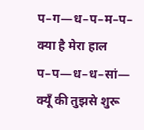प–ग—ध–प–म–प–
क्या है मेरा हाल
प–प—ध–ध–सां—
क्यूँ की तुझसे शुरू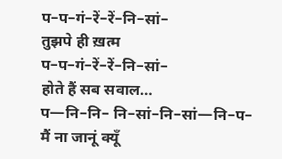प–प–गं–रें–रें–नि–सां–
तुझपे ही ख़त्म
प–प–गं–रें–रें–नि–सां–
होते हैं सब सवाल…
प—नि–नि– नि–सां–नि–सां—नि–प–
मैं ना जानूं क्यूँ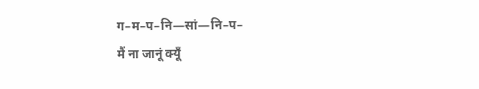ग–म–प–नि—सां—नि–प–
मैं ना जानूं क्यूँ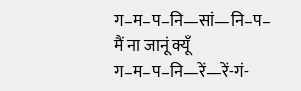ग–म–प–नि—सां—नि–प–
मैं ना जानूं क्यूँ
ग–म–प–नि—रें—रें-गं-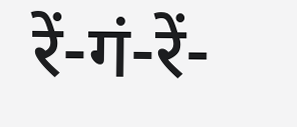रें-गं-रें-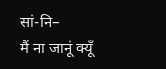सां-नि–
मैं ना जानूं क्यूँ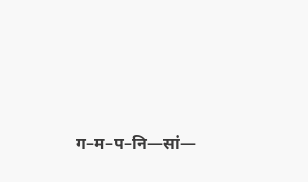ग–म–प–नि—सां—